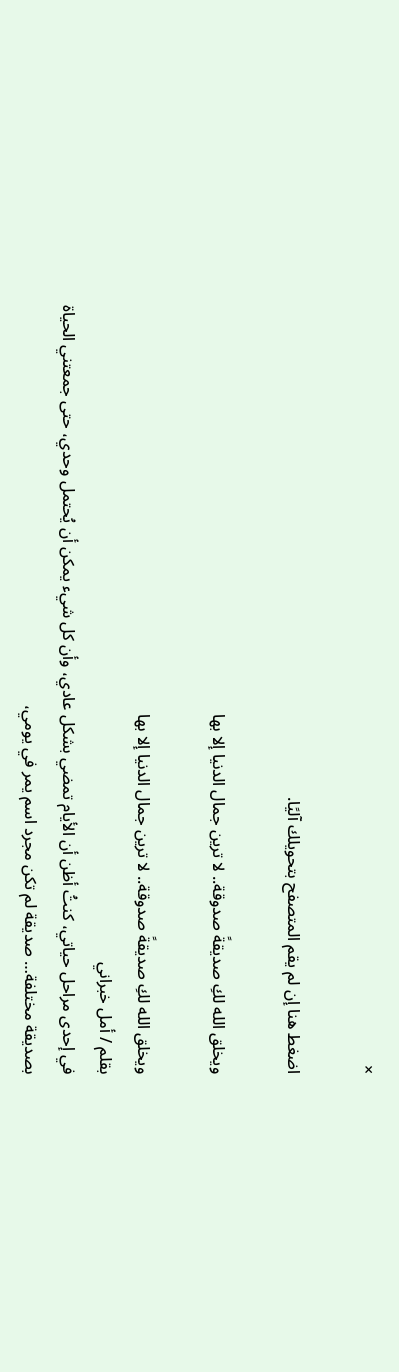×

اضغط هنا إن لم يقم المتصفح بتحويلك آليًا.

ويخلق الله لكِ صديقةً صدوقة.. لا ترين جمال الدنيا إلا بها

ويخلق الله لكِ صديقةً صدوقة.. لا ترين جمال الدنيا إلا بها
بقلم / أمل خبراني
في إحدى مراحل حياتي، كنتُ أظن أن الأيام تمضي بشكل عادي، وأن كل شيء يمكن أن يُحتمل وحدي، حتى جمعتني الحياة بصديقة مختلفة… صديقة لم تكن مجرد اسم يمر في يومي،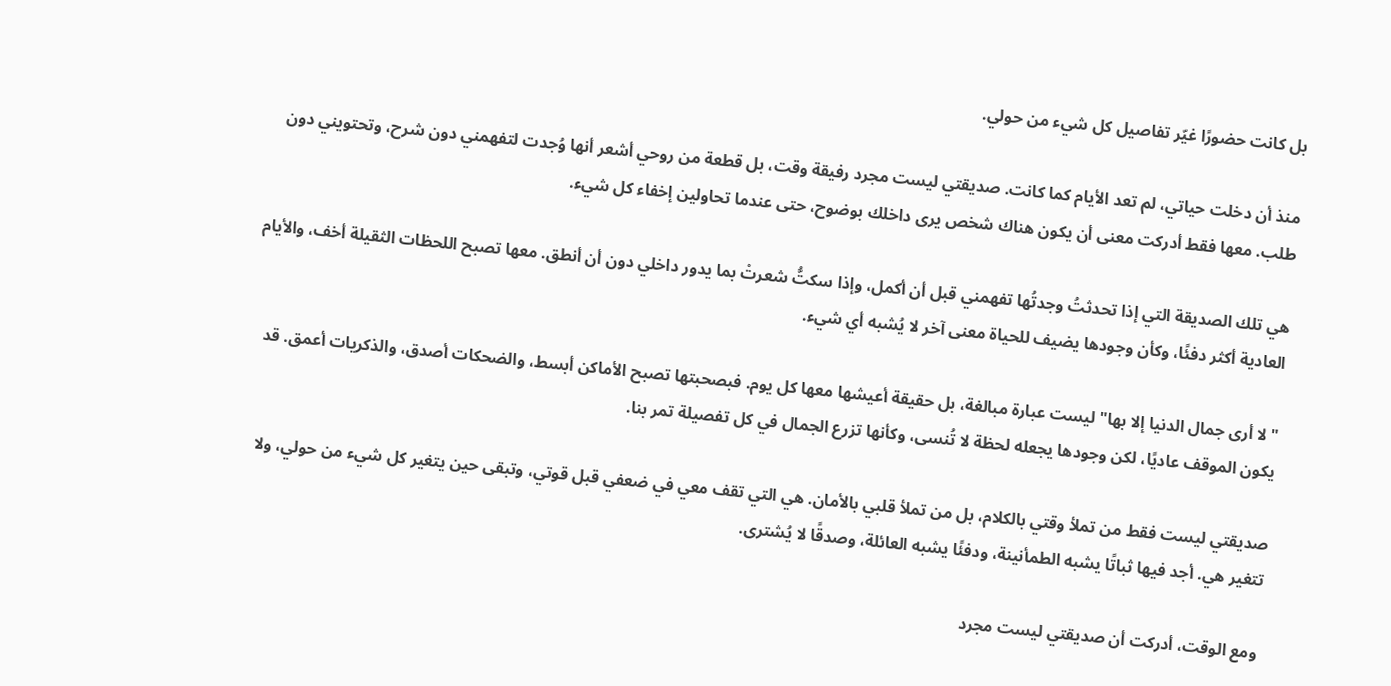بل كانت حضورًا غيّر تفاصيل كل شيء من حولي.

منذ أن دخلت حياتي، لم تعد الأيام كما كانت. صديقتي ليست مجرد رفيقة وقت، بل قطعة من روحي أشعر أنها وُجدت لتفهمني دون شرح، وتحتويني دون طلب. معها فقط أدركت معنى أن يكون هناك شخص يرى داخلك بوضوح، حتى عندما تحاولين إخفاء كل شيء.

هي تلك الصديقة التي إذا تحدثتُ وجدتُها تفهمني قبل أن أكمل، وإذا سكتُّ شعرتْ بما يدور داخلي دون أن أنطق. معها تصبح اللحظات الثقيلة أخف، والأيام العادية أكثر دفئًا، وكأن وجودها يضيف للحياة معنى آخر لا يُشبه أي شيء.

"لا أرى جمال الدنيا إلا بها" ليست عبارة مبالغة، بل حقيقة أعيشها معها كل يوم. فبصحبتها تصبح الأماكن أبسط، والضحكات أصدق، والذكريات أعمق. قد يكون الموقف عاديًا، لكن وجودها يجعله لحظة لا تُنسى، وكأنها تزرع الجمال في كل تفصيلة تمر بنا.

صديقتي ليست فقط من تملأ وقتي بالكلام، بل من تملأ قلبي بالأمان. هي التي تقف معي في ضعفي قبل قوتي، وتبقى حين يتغير كل شيء من حولي، ولا تتغير هي. أجد فيها ثباتًا يشبه الطمأنينة، ودفئًا يشبه العائلة، وصدقًا لا يُشترى.

ومع الوقت، أدركت أن صديقتي ليست مجرد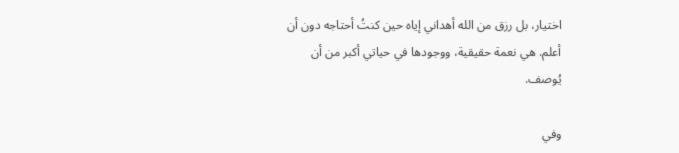اختيار، بل رزق من الله أهداني إياه حين كنتُ أحتاجه دون أن أعلم. هي نعمة حقيقية، ووجودها في حياتي أكبر من أن يُوصف.

وفي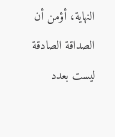النهاية، أؤمن أن الصداقة الصادقة ليست بعدد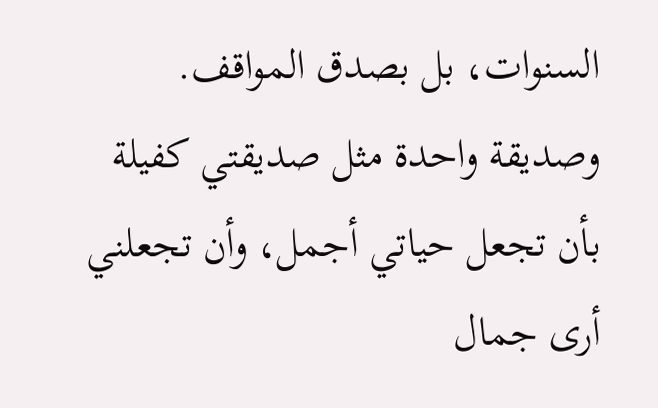السنوات، بل بصدق المواقف. وصديقة واحدة مثل صديقتي كفيلة بأن تجعل حياتي أجمل، وأن تجعلني أرى جمال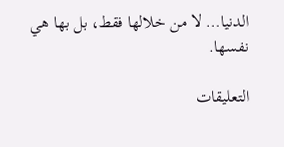الدنيا… لا من خلالها فقط، بل بها هي نفسها.

التعليقات